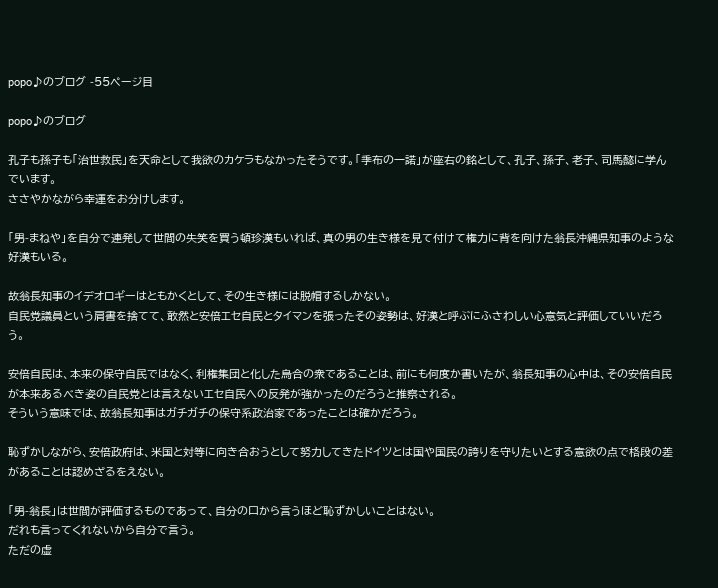popo♪のブログ -55ページ目

popo♪のブログ

孔子も孫子も「治世救民」を天命として我欲のカケラもなかったそうです。「季布の一諾」が座右の銘として、孔子、孫子、老子、司馬懿に学んでいます。
ささやかながら幸運をお分けします。

「男-まねや」を自分で連発して世間の失笑を買う頓珍漢もいれば、真の男の生き様を見て付けて権力に背を向けた翁長沖縄県知事のような好漢もいる。

故翁長知事のイデオロギーはともかくとして、その生き様には脱帽するしかない。
自民党議員という肩書を捨てて、敢然と安倍エセ自民とタイマンを張ったその姿勢は、好漢と呼ぶにふさわしい心意気と評価していいだろう。

安倍自民は、本来の保守自民ではなく、利権集団と化した烏合の衆であることは、前にも何度か書いたが、翁長知事の心中は、その安倍自民が本来あるべき姿の自民党とは言えないエセ自民への反発が強かったのだろうと推察される。
そういう意味では、故翁長知事はガチガチの保守系政治家であったことは確かだろう。

恥ずかしながら、安倍政府は、米国と対等に向き合おうとして努力してきたドイツとは国や国民の誇りを守りたいとする意欲の点で格段の差があることは認めざるをえない。

「男-翁長」は世間が評価するものであって、自分の口から言うほど恥ずかしいことはない。
だれも言ってくれないから自分で言う。
ただの虚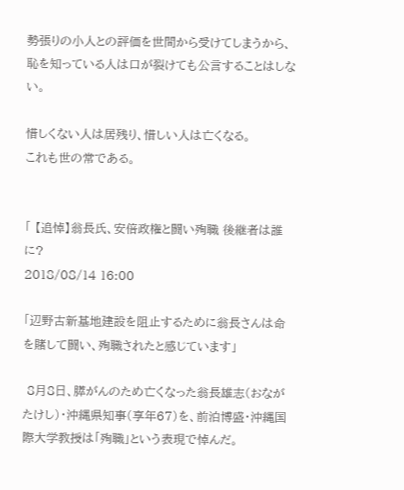勢張りの小人との評価を世間から受けてしまうから、恥を知っている人は口が裂けても公言することはしない。

惜しくない人は居残り、惜しい人は亡くなる。
これも世の常である。


「 【追悼】翁長氏、安倍政権と闘い殉職 後継者は誰に?
2018/08/14 16:00

「辺野古新基地建設を阻止するために翁長さんは命を賭して闘い、殉職されたと感じています」

 8月8日、膵がんのため亡くなった翁長雄志(おながたけし)・沖縄県知事(享年67)を、前泊博盛・沖縄国際大学教授は「殉職」という表現で悼んだ。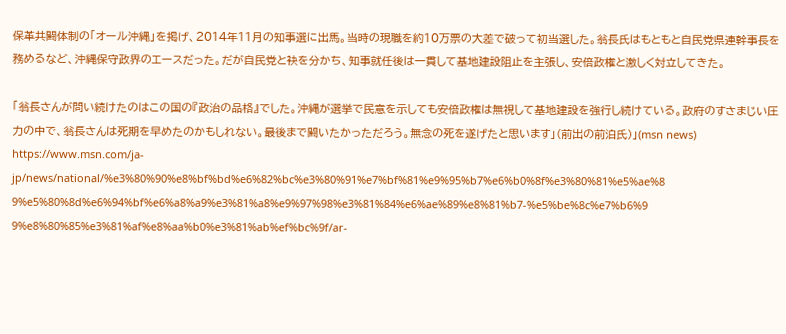保革共闘体制の「オール沖縄」を掲げ、2014年11月の知事選に出馬。当時の現職を約10万票の大差で破って初当選した。翁長氏はもともと自民党県連幹事長を務めるなど、沖縄保守政界のエースだった。だが自民党と袂を分かち、知事就任後は一貫して基地建設阻止を主張し、安倍政権と激しく対立してきた。

「翁長さんが問い続けたのはこの国の『政治の品格』でした。沖縄が選挙で民意を示しても安倍政権は無視して基地建設を強行し続けている。政府のすさまじい圧力の中で、翁長さんは死期を早めたのかもしれない。最後まで闘いたかっただろう。無念の死を遂げたと思います」(前出の前泊氏)」(msn news)
https://www.msn.com/ja-jp/news/national/%e3%80%90%e8%bf%bd%e6%82%bc%e3%80%91%e7%bf%81%e9%95%b7%e6%b0%8f%e3%80%81%e5%ae%89%e5%80%8d%e6%94%bf%e6%a8%a9%e3%81%a8%e9%97%98%e3%81%84%e6%ae%89%e8%81%b7-%e5%be%8c%e7%b6%99%e8%80%85%e3%81%af%e8%aa%b0%e3%81%ab%ef%bc%9f/ar-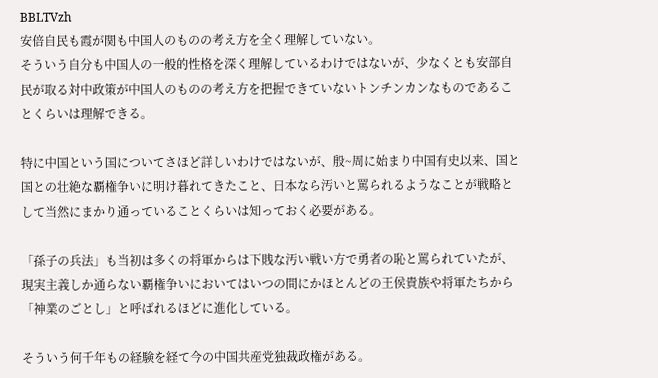BBLTVzh
安倍自民も霞が関も中国人のものの考え方を全く理解していない。
そういう自分も中国人の一般的性格を深く理解しているわけではないが、少なくとも安部自民が取る対中政策が中国人のものの考え方を把握できていないトンチンカンなものであることくらいは理解できる。

特に中国という国についてさほど詳しいわけではないが、殷~周に始まり中国有史以来、国と国との壮絶な覇権争いに明け暮れてきたこと、日本なら汚いと罵られるようなことが戦略として当然にまかり通っていることくらいは知っておく必要がある。

「孫子の兵法」も当初は多くの将軍からは下賎な汚い戦い方で勇者の恥と罵られていたが、現実主義しか通らない覇権争いにおいてはいつの間にかほとんどの王侯貴族や将軍たちから「神業のごとし」と呼ばれるほどに進化している。

そういう何千年もの経験を経て今の中国共産党独裁政権がある。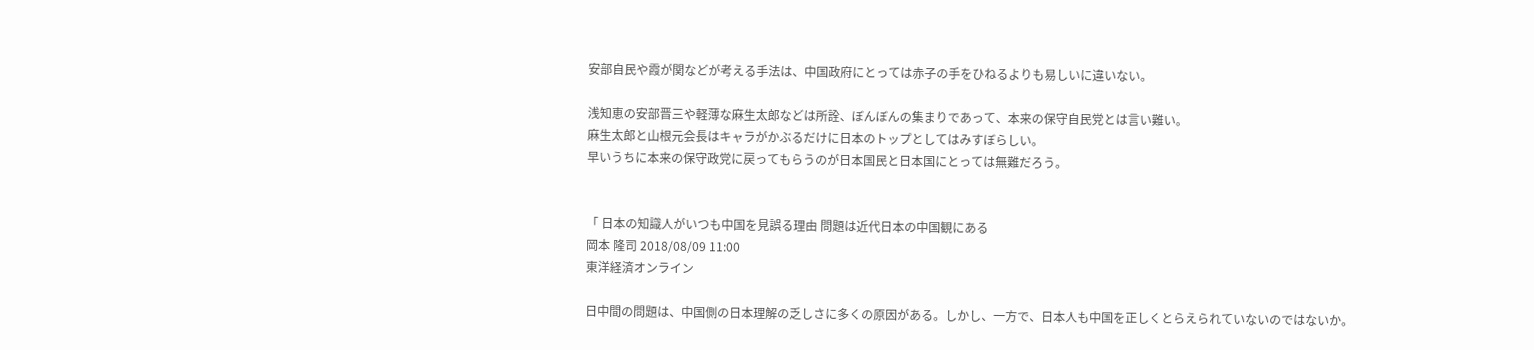安部自民や霞が関などが考える手法は、中国政府にとっては赤子の手をひねるよりも易しいに違いない。

浅知恵の安部晋三や軽薄な麻生太郎などは所詮、ぼんぼんの集まりであって、本来の保守自民党とは言い難い。
麻生太郎と山根元会長はキャラがかぶるだけに日本のトップとしてはみすぼらしい。
早いうちに本来の保守政党に戻ってもらうのが日本国民と日本国にとっては無難だろう。


「 日本の知識人がいつも中国を見誤る理由 問題は近代日本の中国観にある
岡本 隆司 2018/08/09 11:00
東洋経済オンライン

日中間の問題は、中国側の日本理解の乏しさに多くの原因がある。しかし、一方で、日本人も中国を正しくとらえられていないのではないか。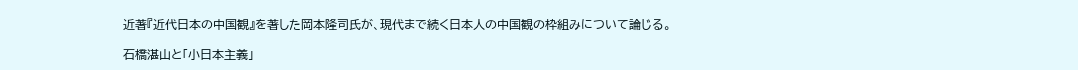近著『近代日本の中国観』を著した岡本隆司氏が、現代まで続く日本人の中国観の枠組みについて論じる。

石橋湛山と「小日本主義」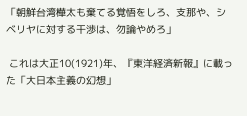「朝鮮台湾樺太も棄てる覚悟をしろ、支那や、シベリヤに対する干渉は、勿論やめろ」

 これは大正10(1921)年、『東洋経済新報』に載った「大日本主義の幻想」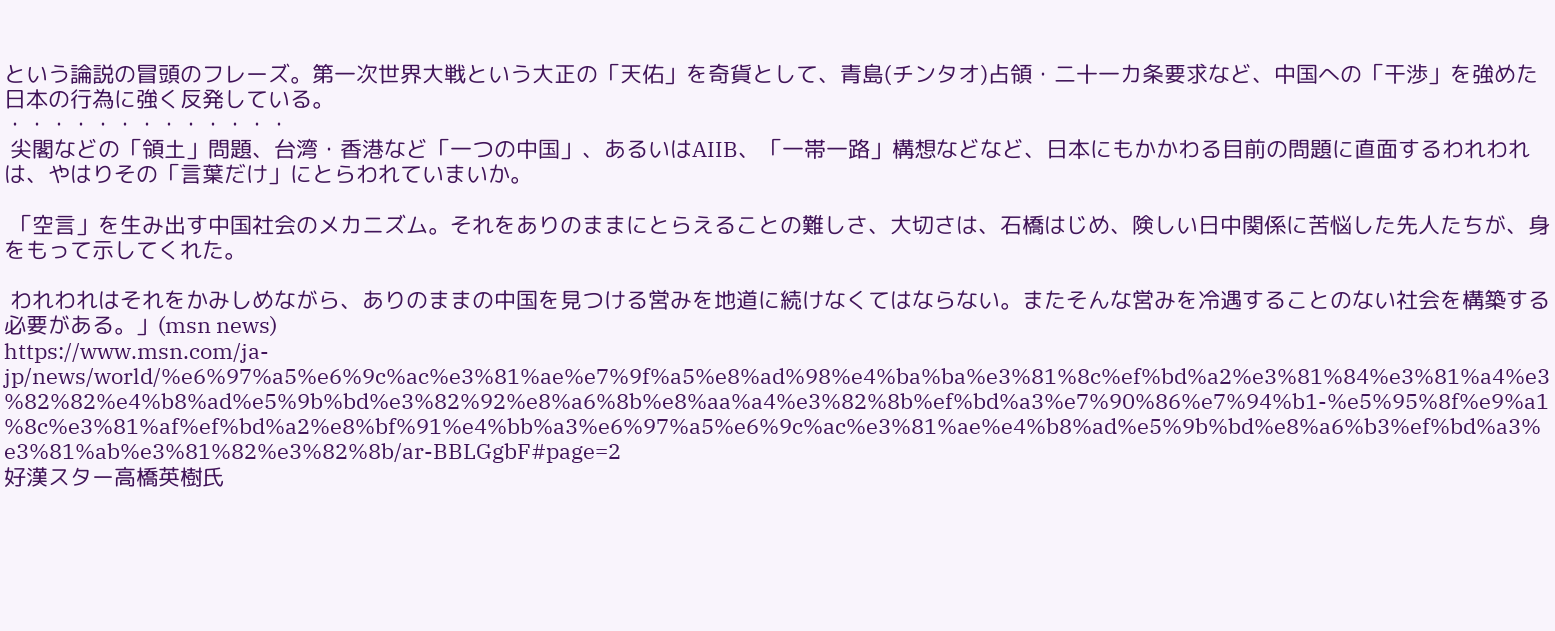という論説の冒頭のフレーズ。第一次世界大戦という大正の「天佑」を奇貨として、青島(チンタオ)占領・二十一カ条要求など、中国への「干渉」を強めた日本の行為に強く反発している。
・・・・・・・・・・・・・
 尖閣などの「領土」問題、台湾・香港など「一つの中国」、あるいはAIIB、「一帯一路」構想などなど、日本にもかかわる目前の問題に直面するわれわれは、やはりその「言葉だけ」にとらわれていまいか。

 「空言」を生み出す中国社会のメカニズム。それをありのままにとらえることの難しさ、大切さは、石橋はじめ、険しい日中関係に苦悩した先人たちが、身をもって示してくれた。

 われわれはそれをかみしめながら、ありのままの中国を見つける営みを地道に続けなくてはならない。またそんな営みを冷遇することのない社会を構築する必要がある。」(msn news)
https://www.msn.com/ja-jp/news/world/%e6%97%a5%e6%9c%ac%e3%81%ae%e7%9f%a5%e8%ad%98%e4%ba%ba%e3%81%8c%ef%bd%a2%e3%81%84%e3%81%a4%e3%82%82%e4%b8%ad%e5%9b%bd%e3%82%92%e8%a6%8b%e8%aa%a4%e3%82%8b%ef%bd%a3%e7%90%86%e7%94%b1-%e5%95%8f%e9%a1%8c%e3%81%af%ef%bd%a2%e8%bf%91%e4%bb%a3%e6%97%a5%e6%9c%ac%e3%81%ae%e4%b8%ad%e5%9b%bd%e8%a6%b3%ef%bd%a3%e3%81%ab%e3%81%82%e3%82%8b/ar-BBLGgbF#page=2
好漢スター高橋英樹氏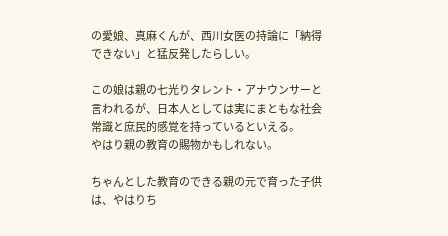の愛娘、真麻くんが、西川女医の持論に「納得できない」と猛反発したらしい。

この娘は親の七光りタレント・アナウンサーと言われるが、日本人としては実にまともな社会常識と庶民的感覚を持っているといえる。
やはり親の教育の賜物かもしれない。

ちゃんとした教育のできる親の元で育った子供は、やはりち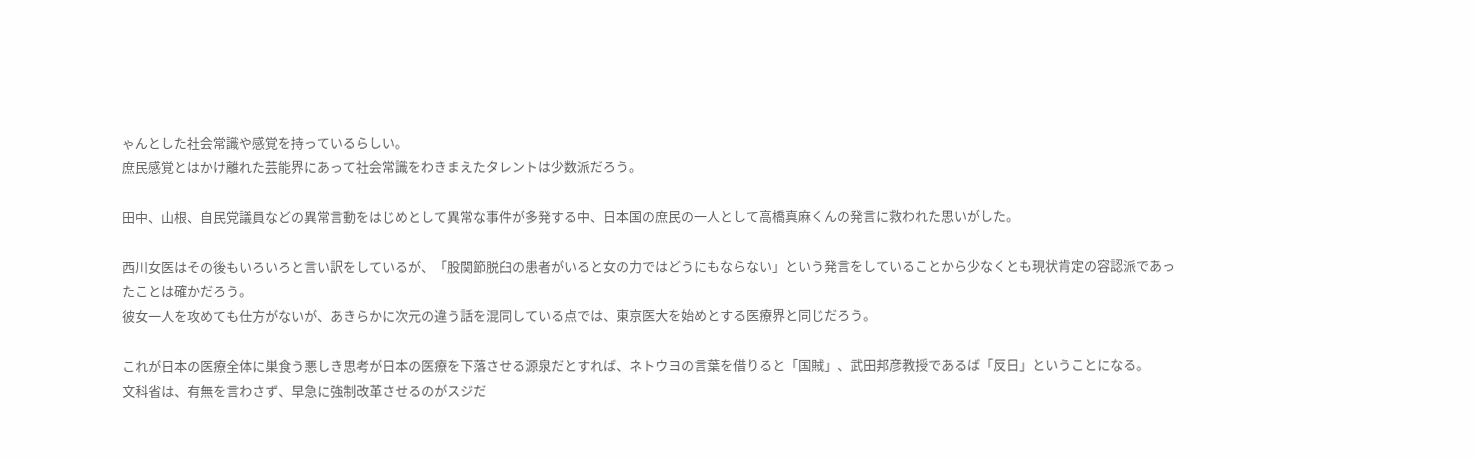ゃんとした社会常識や感覚を持っているらしい。
庶民感覚とはかけ離れた芸能界にあって社会常識をわきまえたタレントは少数派だろう。

田中、山根、自民党議員などの異常言動をはじめとして異常な事件が多発する中、日本国の庶民の一人として高橋真麻くんの発言に救われた思いがした。

西川女医はその後もいろいろと言い訳をしているが、「股関節脱臼の患者がいると女の力ではどうにもならない」という発言をしていることから少なくとも現状肯定の容認派であったことは確かだろう。
彼女一人を攻めても仕方がないが、あきらかに次元の違う話を混同している点では、東京医大を始めとする医療界と同じだろう。

これが日本の医療全体に巣食う悪しき思考が日本の医療を下落させる源泉だとすれば、ネトウヨの言葉を借りると「国賊」、武田邦彦教授であるば「反日」ということになる。
文科省は、有無を言わさず、早急に強制改革させるのがスジだ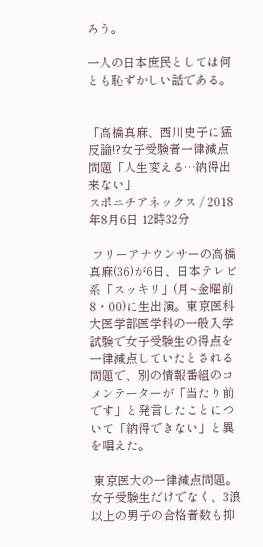ろう。

一人の日本庶民としては何とも恥ずかしい話である。


「高橋真麻、西川史子に猛反論!?女子受験者一律減点問題「人生変える…納得出来ない」
スポニチアネックス / 2018年8月6日 12時32分

 フリーアナウンサーの高橋真麻(36)が6日、日本テレビ系「スッキリ」(月~金曜前8・00)に生出演。東京医科大医学部医学科の一般入学試験で女子受験生の得点を一律減点していたとされる問題で、別の情報番組のコメンテーターが「当たり前です」と発言したことについて「納得できない」と異を唱えた。

 東京医大の一律減点問題。女子受験生だけでなく、3浪以上の男子の合格者数も抑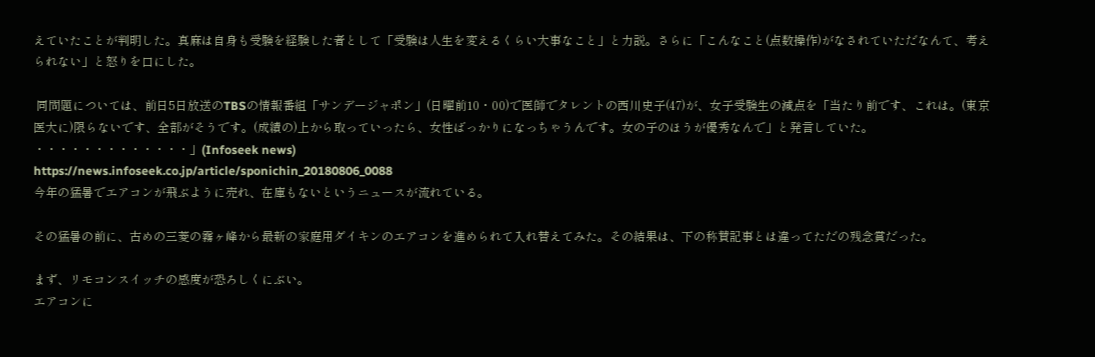えていたことが判明した。真麻は自身も受験を経験した者として「受験は人生を変えるくらい大事なこと」と力説。さらに「こんなこと(点数操作)がなされていただなんて、考えられない」と怒りを口にした。

 同問題については、前日5日放送のTBSの情報番組「サンデージャポン」(日曜前10・00)で医師でタレントの西川史子(47)が、女子受験生の減点を「当たり前です、これは。(東京医大に)限らないです、全部がそうです。(成績の)上から取っていったら、女性ばっかりになっちゃうんです。女の子のほうが優秀なんで」と発言していた。
・・・・・・・・・・・・・」(Infoseek news)
https://news.infoseek.co.jp/article/sponichin_20180806_0088
今年の猛暑でエアコンが飛ぶように売れ、在庫もないというニュースが流れている。

その猛暑の前に、古めの三菱の霧ヶ峰から最新の家庭用ダイキンのエアコンを進められて入れ替えてみた。その結果は、下の称賛記事とは違ってただの残念賞だった。

まず、リモコンスイッチの感度が恐ろしくにぶい。
エアコンに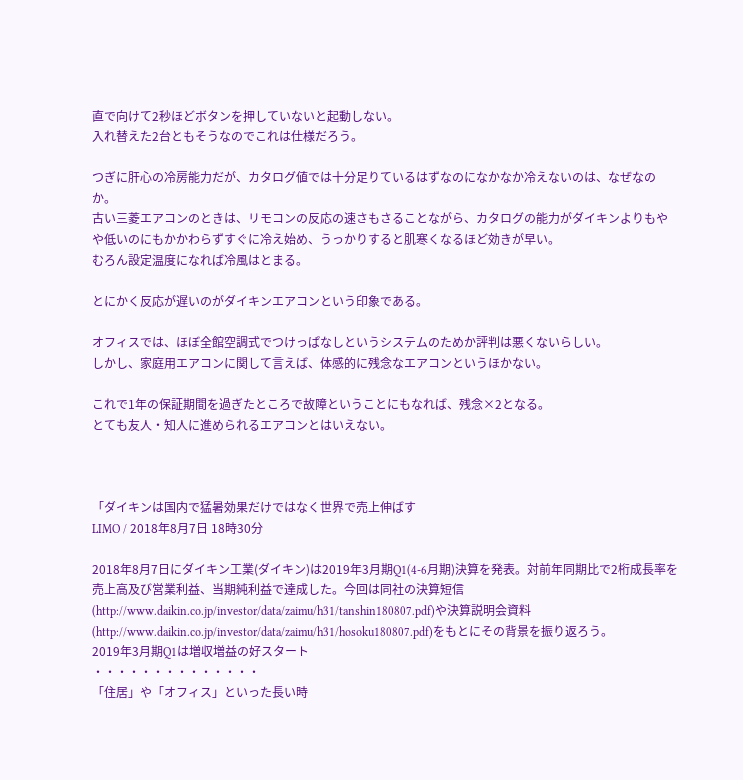直で向けて2秒ほどボタンを押していないと起動しない。
入れ替えた2台ともそうなのでこれは仕様だろう。

つぎに肝心の冷房能力だが、カタログ値では十分足りているはずなのになかなか冷えないのは、なぜなのか。
古い三菱エアコンのときは、リモコンの反応の速さもさることながら、カタログの能力がダイキンよりもやや低いのにもかかわらずすぐに冷え始め、うっかりすると肌寒くなるほど効きが早い。
むろん設定温度になれば冷風はとまる。

とにかく反応が遅いのがダイキンエアコンという印象である。

オフィスでは、ほぼ全館空調式でつけっぱなしというシステムのためか評判は悪くないらしい。
しかし、家庭用エアコンに関して言えば、体感的に残念なエアコンというほかない。

これで1年の保証期間を過ぎたところで故障ということにもなれば、残念×2となる。
とても友人・知人に進められるエアコンとはいえない。



「ダイキンは国内で猛暑効果だけではなく世界で売上伸ばす
LIMO / 2018年8月7日 18時30分

2018年8月7日にダイキン工業(ダイキン)は2019年3月期Q1(4-6月期)決算を発表。対前年同期比で2桁成長率を売上高及び営業利益、当期純利益で達成した。今回は同社の決算短信(http://www.daikin.co.jp/investor/data/zaimu/h31/tanshin180807.pdf)や決算説明会資料(http://www.daikin.co.jp/investor/data/zaimu/h31/hosoku180807.pdf)をもとにその背景を振り返ろう。
2019年3月期Q1は増収増益の好スタート
・・・・・・・・・・・・・・
「住居」や「オフィス」といった長い時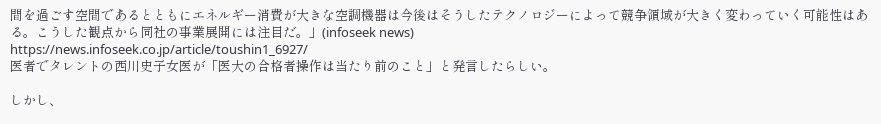間を過ごす空間であるとともにエネルギー消費が大きな空調機器は今後はそうしたテクノロジーによって競争領域が大きく変わっていく可能性はある。こうした観点から同社の事業展開には注目だ。」(infoseek news)
https://news.infoseek.co.jp/article/toushin1_6927/
医者でタレントの西川史子女医が「医大の合格者操作は当たり前のこと」と発言したらしい。

しかし、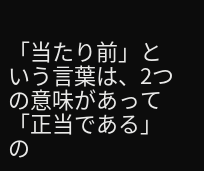「当たり前」という言葉は、2つの意味があって「正当である」の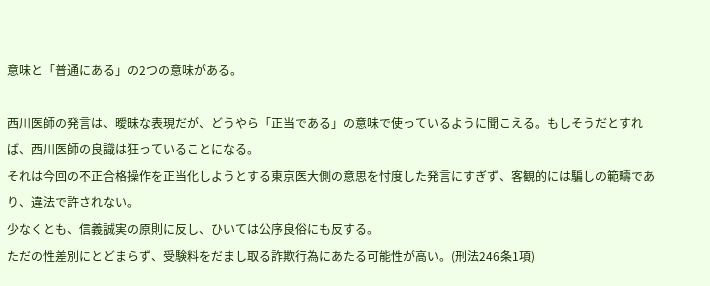意味と「普通にある」の2つの意味がある。

西川医師の発言は、曖昧な表現だが、どうやら「正当である」の意味で使っているように聞こえる。もしそうだとすれば、西川医師の良識は狂っていることになる。
それは今回の不正合格操作を正当化しようとする東京医大側の意思を忖度した発言にすぎず、客観的には騙しの範疇であり、違法で許されない。
少なくとも、信義誠実の原則に反し、ひいては公序良俗にも反する。
ただの性差別にとどまらず、受験料をだまし取る詐欺行為にあたる可能性が高い。(刑法246条1項)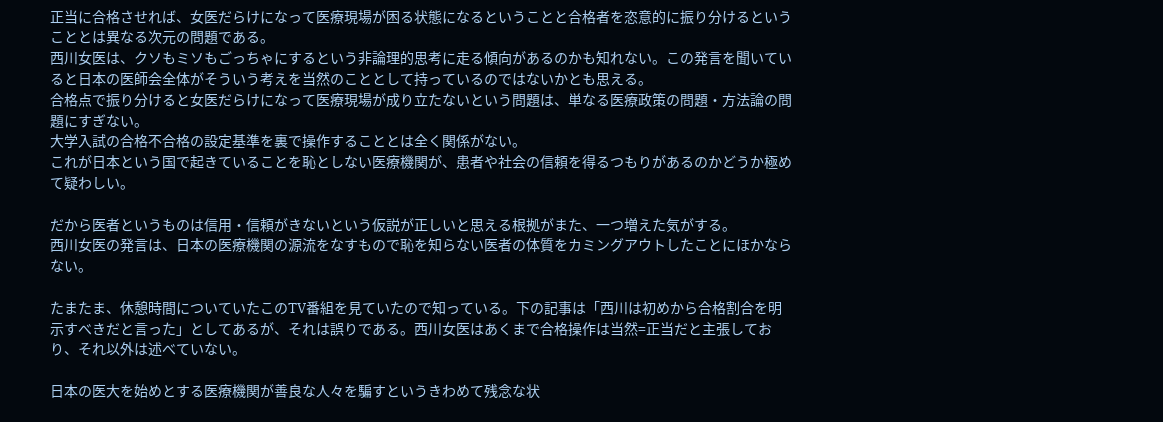正当に合格させれば、女医だらけになって医療現場が困る状態になるということと合格者を恣意的に振り分けるということとは異なる次元の問題である。
西川女医は、クソもミソもごっちゃにするという非論理的思考に走る傾向があるのかも知れない。この発言を聞いていると日本の医師会全体がそういう考えを当然のこととして持っているのではないかとも思える。
合格点で振り分けると女医だらけになって医療現場が成り立たないという問題は、単なる医療政策の問題・方法論の問題にすぎない。
大学入試の合格不合格の設定基準を裏で操作することとは全く関係がない。
これが日本という国で起きていることを恥としない医療機関が、患者や社会の信頼を得るつもりがあるのかどうか極めて疑わしい。

だから医者というものは信用・信頼がきないという仮説が正しいと思える根拠がまた、一つ増えた気がする。
西川女医の発言は、日本の医療機関の源流をなすもので恥を知らない医者の体質をカミングアウトしたことにほかならない。

たまたま、休憩時間についていたこのTV番組を見ていたので知っている。下の記事は「西川は初めから合格割合を明示すべきだと言った」としてあるが、それは誤りである。西川女医はあくまで合格操作は当然=正当だと主張しており、それ以外は述べていない。

日本の医大を始めとする医療機関が善良な人々を騙すというきわめて残念な状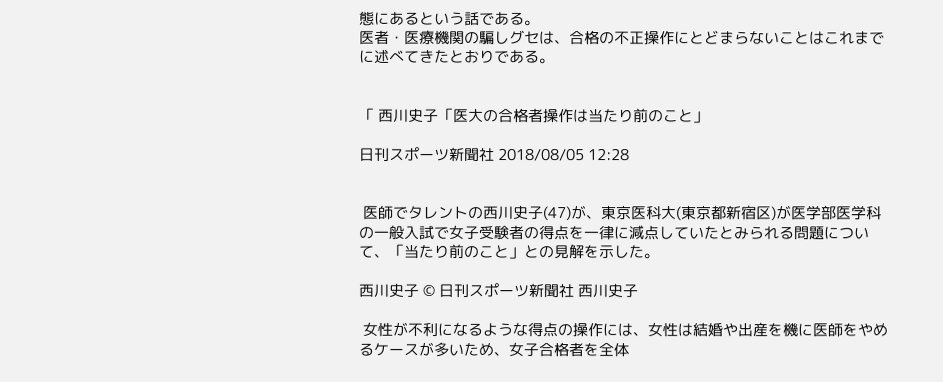態にあるという話である。
医者・医療機関の騙しグセは、合格の不正操作にとどまらないことはこれまでに述べてきたとおりである。


「 西川史子「医大の合格者操作は当たり前のこと」

日刊スポーツ新聞社 2018/08/05 12:28


 医師でタレントの西川史子(47)が、東京医科大(東京都新宿区)が医学部医学科の一般入試で女子受験者の得点を一律に減点していたとみられる問題について、「当たり前のこと」との見解を示した。

西川史子 © 日刊スポーツ新聞社 西川史子

 女性が不利になるような得点の操作には、女性は結婚や出産を機に医師をやめるケースが多いため、女子合格者を全体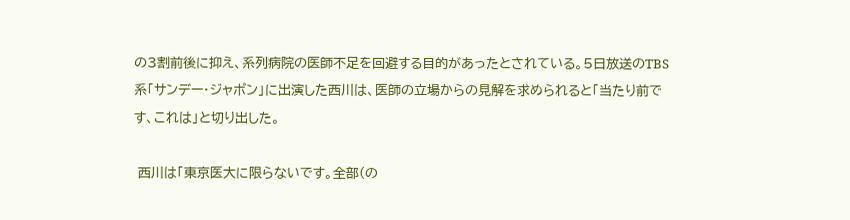の3割前後に抑え、系列病院の医師不足を回避する目的があったとされている。5日放送のTBS系「サンデー・ジャポン」に出演した西川は、医師の立場からの見解を求められると「当たり前です、これは」と切り出した。

 西川は「東京医大に限らないです。全部(の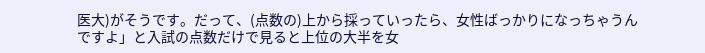医大)がそうです。だって、(点数の)上から採っていったら、女性ばっかりになっちゃうんですよ」と入試の点数だけで見ると上位の大半を女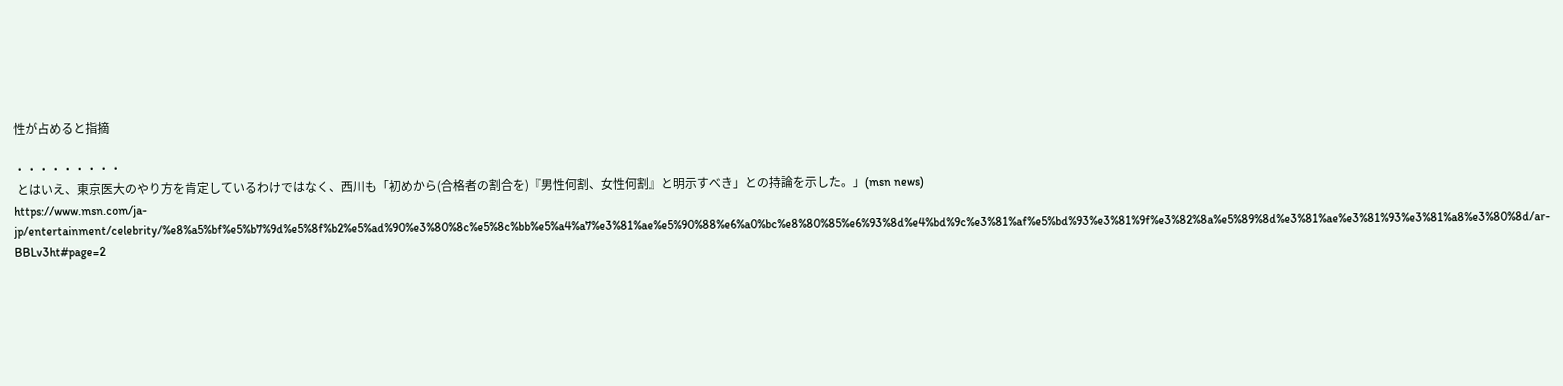性が占めると指摘

・・・・・・・・・
 とはいえ、東京医大のやり方を肯定しているわけではなく、西川も「初めから(合格者の割合を)『男性何割、女性何割』と明示すべき」との持論を示した。」(msn news)
https://www.msn.com/ja-jp/entertainment/celebrity/%e8%a5%bf%e5%b7%9d%e5%8f%b2%e5%ad%90%e3%80%8c%e5%8c%bb%e5%a4%a7%e3%81%ae%e5%90%88%e6%a0%bc%e8%80%85%e6%93%8d%e4%bd%9c%e3%81%af%e5%bd%93%e3%81%9f%e3%82%8a%e5%89%8d%e3%81%ae%e3%81%93%e3%81%a8%e3%80%8d/ar-BBLv3ht#page=2